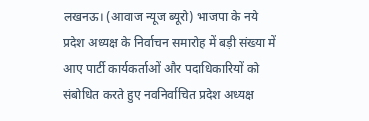लखनऊ। (आवाज न्यूज ब्यूरो) भाजपा के नये प्रदेश अध्यक्ष के निर्वाचन समारोह में बड़ी संख्या में आए पार्टी कार्यकर्ताओं और पदाधिकारियों को संबोधित करते हुए नवनिर्वाचित प्रदेश अध्यक्ष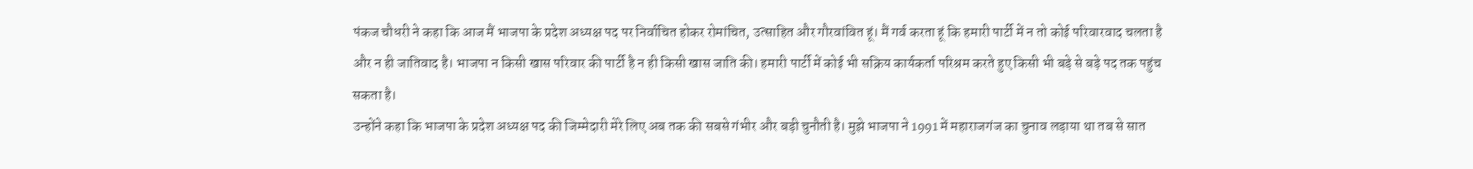पंकज चौधरी ने कहा कि आज मैं भाजपा के प्रदेश अध्यक्ष पद पर निर्वाचित होकर रोमांचित, उत्साहित और गौरवांवित हूं। मैं गर्व करता हूं कि हमारी पार्टी में न तो कोई परिवारवाद चलता है और न ही जातिवाद है। भाजपा न किसी खास परिवार की पार्टी है न ही किसी खास जाति की। हमारी पार्टी में कोई भी सक्रिय कार्यकर्ता परिश्रम करते हुए किसी भी बड़े से बड़े पद तक पहुंच सकता है।
उन्होंने कहा कि भाजपा के प्रदेश अध्यक्ष पद की जिम्मेदारी मेरे लिए अब तक की सबसे गंभीर और बड़ी चुनौती है। मुझे भाजपा ने 1991 में महाराजगंज का चुनाव लड़ाया था तब से सात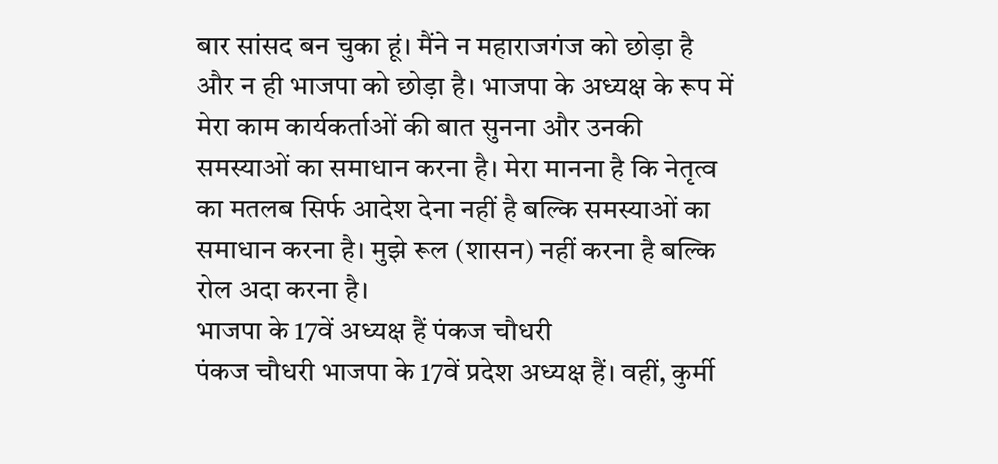बार सांसद बन चुका हूं। मैंने न महाराजगंज को छोड़ा है और न ही भाजपा को छोड़ा है। भाजपा के अध्यक्ष के रूप में मेरा काम कार्यकर्ताओं की बात सुनना और उनकी समस्याओं का समाधान करना है। मेरा मानना है कि नेतृत्व का मतलब सिर्फ आदेश देना नहीं है बल्कि समस्याओं का समाधान करना है। मुझे रूल (शासन) नहीं करना है बल्कि रोल अदा करना है।
भाजपा के 17वें अध्यक्ष हैं पंकज चौधरी
पंकज चौधरी भाजपा के 17वें प्रदेश अध्यक्ष हैं। वहीं, कुर्मी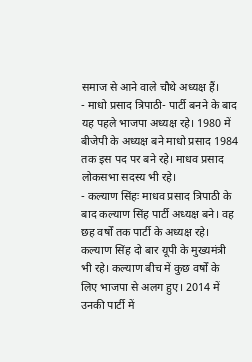समाज से आने वाले चौथे अध्यक्ष हैं।
- माधो प्रसाद त्रिपाठी- पार्टी बनने के बाद यह पहले भाजपा अध्यक्ष रहे। 1980 में बीजेपी के अध्यक्ष बने माधो प्रसाद 1984 तक इस पद पर बने रहे। माधव प्रसाद लोकसभा सदस्य भी रहे।
- कल्याण सिंहः माधव प्रसाद त्रिपाठी के बाद कल्याण सिंह पार्टी अध्यक्ष बने। वह छह वर्षों तक पार्टी के अध्यक्ष रहे। कल्याण सिंह दो बार यूपी के मुख्यमंत्री भी रहे। कल्याण बीच में कुछ वर्षों के लिए भाजपा से अलग हुए। 2014 में उनकी पार्टी में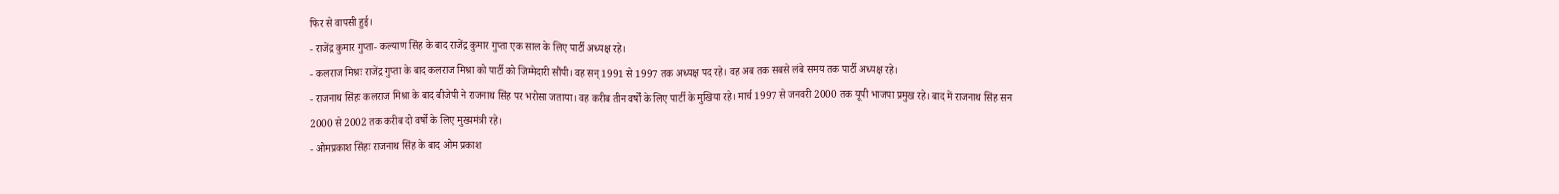फिर से वापसी हुई।
- राजेंद्र कुमार गुप्ता- कल्याण सिंह के बाद राजेंद्र कुमार गुप्ता एक साल के लिए पार्टी अध्यक्ष रहे।
- कलराज मिश्रः राजेंद्र गुप्ता के बाद कलराज मिश्रा को पार्टी को जिम्मेदारी सौंपी। वह सन् 1991 से 1997 तक अध्यक्ष पद रहे। वह अब तक सबसे लंबे समय तक पार्टी अध्यक्ष रहे।
- राजनाथ सिंहः कलराज मिश्रा के बाद बीजेपी ने राजनाथ सिंह पर भरोसा जताया। वह करीब तीन वर्षों के लिए पार्टी के मुखिया रहे। मार्च 1997 से जनवरी 2000 तक यूपी भाजपा प्रमुख रहे। बाद में राजनाथ सिंह सन 2000 से 2002 तक करीब दो वर्षो के लिए मुख्यमंत्री रहे।
- ओमप्रकाश सिंहः राजनाथ सिंह के बाद ओम प्रकाश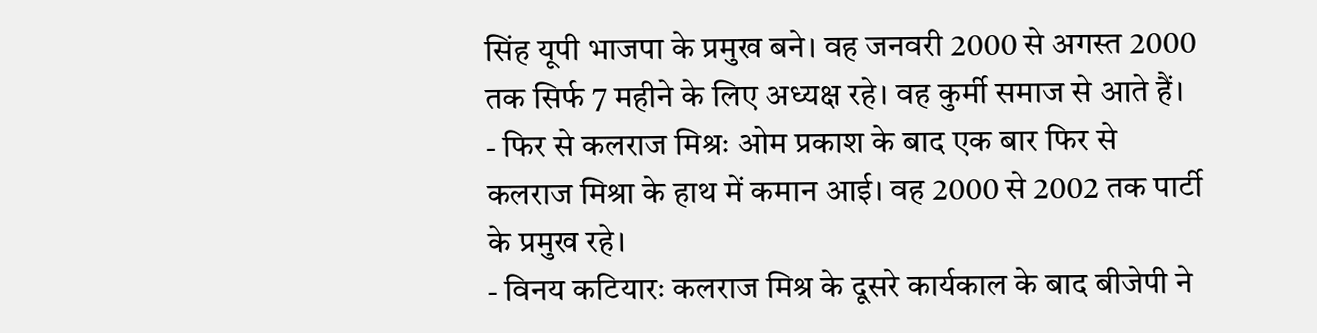सिंह यूपी भाजपा के प्रमुख बने। वह जनवरी 2000 से अगस्त 2000 तक सिर्फ 7 महीने के लिए अध्यक्ष रहे। वह कुर्मी समाज से आते हैं।
- फिर से कलराज मिश्रः ओम प्रकाश के बाद एक बार फिर से कलराज मिश्रा के हाथ में कमान आई। वह 2000 से 2002 तक पार्टी के प्रमुख रहे।
- विनय कटियारः कलराज मिश्र के दूसरे कार्यकाल के बाद बीजेपी ने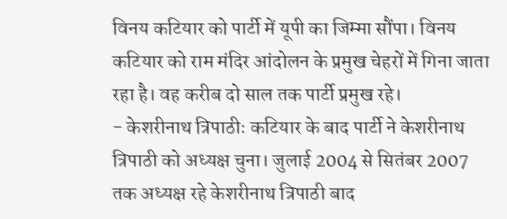विनय कटियार को पार्टी में यूपी का जिम्मा सौंपा। विनय कटियार को राम मंदिर आंदोलन के प्रमुख चेहरों में गिना जाता रहा है। वह करीब दो साल तक पार्टी प्रमुख रहे।
- केशरीनाथ त्रिपाठीः कटियार के बाद पार्टी ने केशरीनाथ त्रिपाठी को अध्यक्ष चुना। जुलाई 2004 से सितंबर 2007 तक अध्यक्ष रहे केशरीनाथ त्रिपाठी बाद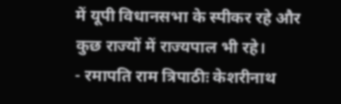में यूपी विधानसभा के स्पीकर रहे और कुछ राज्यों में राज्यपाल भी रहे।
- रमापति राम त्रिपाठीः केशरीनाथ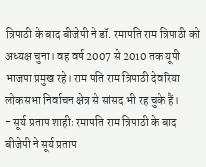त्रिपाठी के बाद बीजेपी ने डॉ. रमापति राम त्रिपाठी को अध्यक्ष चुना। वह वर्ष 2007 से 2010 तक यूपी भाजपा प्रमुख रहे। राम पति राम त्रिपाठी देवरिया लोकसभा निर्वाचन क्षेत्र से सांसद भी रह चुके हैं।
- सूर्य प्रताप शाहीः रमापति राम त्रिपाठी के बाद बीजेपी ने सूर्य प्रताप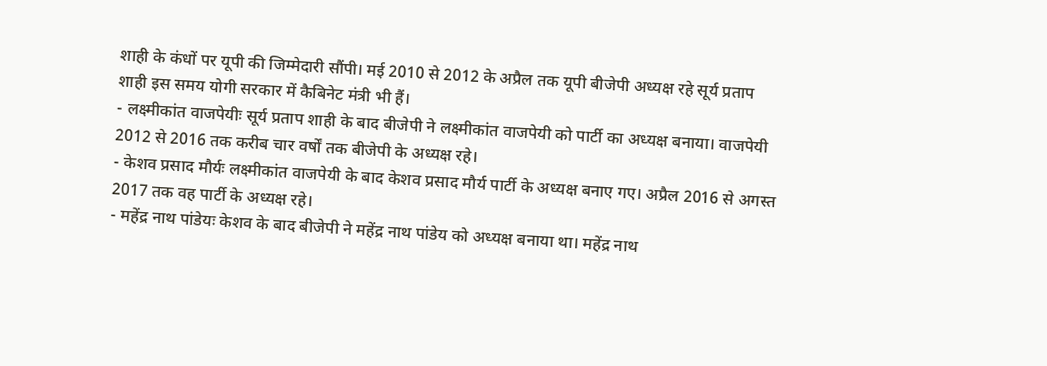शाही के कंधों पर यूपी की जिम्मेदारी सौंपी। मई 2010 से 2012 के अप्रैल तक यूपी बीजेपी अध्यक्ष रहे सूर्य प्रताप शाही इस समय योगी सरकार में कैबिनेट मंत्री भी हैं।
- लक्ष्मीकांत वाजपेयीः सूर्य प्रताप शाही के बाद बीजेपी ने लक्ष्मीकांत वाजपेयी को पार्टी का अध्यक्ष बनाया। वाजपेयी 2012 से 2016 तक करीब चार वर्षों तक बीजेपी के अध्यक्ष रहे।
- केशव प्रसाद मौर्यः लक्ष्मीकांत वाजपेयी के बाद केशव प्रसाद मौर्य पार्टी के अध्यक्ष बनाए गए। अप्रैल 2016 से अगस्त 2017 तक वह पार्टी के अध्यक्ष रहे।
- महेंद्र नाथ पांडेयः केशव के बाद बीजेपी ने महेंद्र नाथ पांडेय को अध्यक्ष बनाया था। महेंद्र नाथ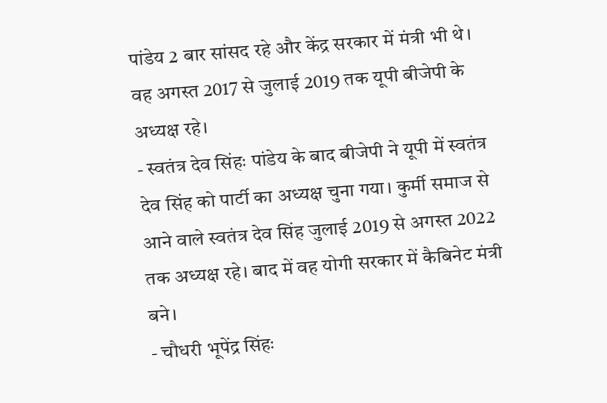पांडेय 2 बार सांसद रहे और केंद्र सरकार में मंत्री भी थे। वह अगस्त 2017 से जुलाई 2019 तक यूपी बीजेपी के अध्यक्ष रहे।
- स्वतंत्र देव सिंहः पांडेय के बाद बीजेपी ने यूपी में स्वतंत्र देव सिंह को पार्टी का अध्यक्ष चुना गया। कुर्मी समाज से आने वाले स्वतंत्र देव सिंह जुलाई 2019 से अगस्त 2022 तक अध्यक्ष रहे। बाद में वह योगी सरकार में कैबिनेट मंत्री बने।
- चौधरी भूपेंद्र सिंहः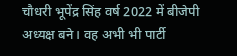चौधरी भूपेंद्र सिंह वर्ष 2022 में बीजेपी अध्यक्ष बने। वह अभी भी पार्टी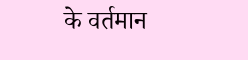के वर्तमान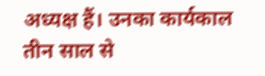अध्यक्ष हैं। उनका कार्यकाल तीन साल से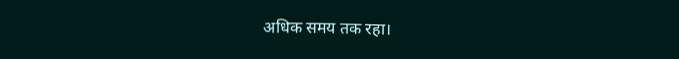अधिक समय तक रहा।